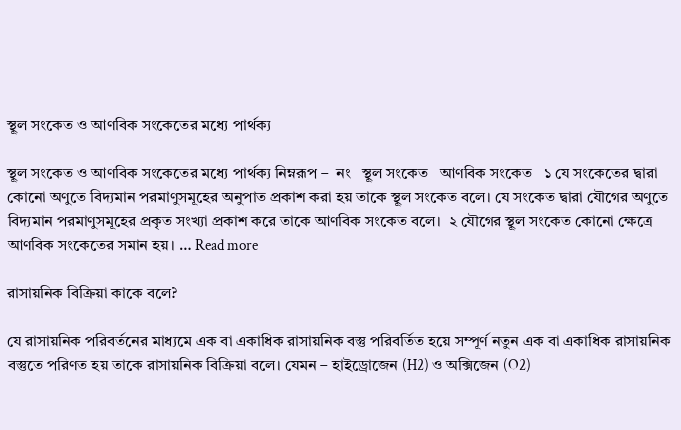স্থূল সংকেত ও আণবিক সংকেতের মধ্যে পার্থক্য

স্থূল সংকেত ও আণবিক সংকেতের মধ্যে পার্থক্য নিম্নরূপ –  নং   স্থূল সংকেত   আণবিক সংকেত   ১ যে সংকেতের দ্বারা কোনো অণুতে বিদ্যমান পরমাণুসমূহের অনুপাত প্রকাশ করা হয় তাকে স্থূল সংকেত বলে। যে সংকেত দ্বারা যৌগের অণুতে বিদ্যমান পরমাণুসমূহের প্রকৃত সংখ্যা প্রকাশ করে তাকে আণবিক সংকেত বলে।  ২ যৌগের স্থূল সংকেত কোনো ক্ষেত্রে আণবিক সংকেতের সমান হয়। … Read more

রাসায়নিক বিক্রিয়া কাকে বলে?

যে রাসায়নিক পরিবর্তনের মাধ্যমে এক বা একাধিক রাসায়নিক বস্তু পরিবর্তিত হয়ে সম্পূর্ণ নতুন এক বা একাধিক রাসায়নিক বস্তুতে পরিণত হয় তাকে রাসায়নিক বিক্রিয়া বলে। যেমন – হাইড্রোজেন (H2) ও অক্সিজেন (O2)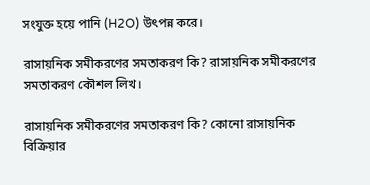সংযুক্ত হয়ে পানি (H2O) উৎপন্ন করে।

রাসায়নিক সমীকরণের সমতাকরণ কি? রাসায়নিক সমীকরণের সমতাকরণ কৌশল লিখ।

রাসায়নিক সমীকরণের সমতাকরণ কি? কোনো রাসায়নিক বিক্রিয়ার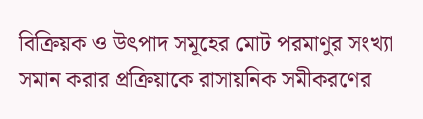বিক্রিয়ক ও উৎপাদ সমূহের মোট পরমাণুর সংখ্যা সমান করার প্রক্রিয়াকে রাসায়নিক সমীকরণের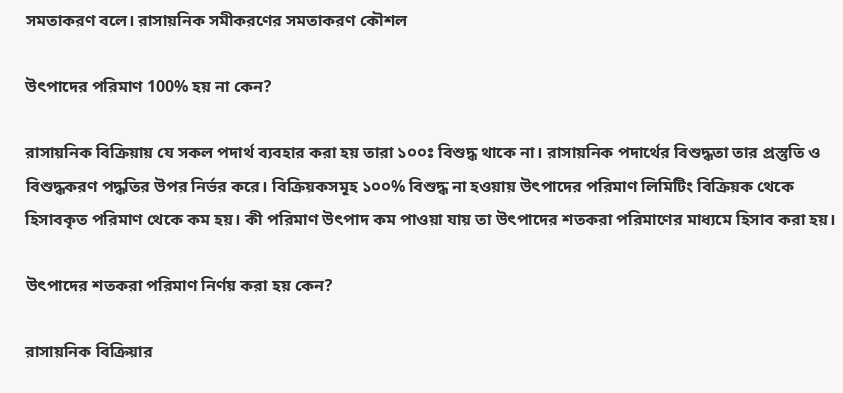সমতাকরণ বলে। রাসায়নিক সমীকরণের সমতাকরণ কৌশল

উৎপাদের পরিমাণ 100% হয় না কেন?

রাসায়নিক বিক্রিয়ায় যে সকল পদার্থ ব্যবহার করা হয় তারা ১০০ঃ বিশুদ্ধ থাকে না। রাসায়নিক পদার্থের বিশুদ্ধতা তার প্রস্তুতি ও বিশুদ্ধকরণ পদ্ধতির উপর নির্ভর করে। বিক্রিয়কসমূহ ১০০% বিশুদ্ধ না হওয়ায় উৎপাদের পরিমাণ লিমিটিং বিক্রিয়ক থেকে হিসাবকৃত পরিমাণ থেকে কম হয়। কী পরিমাণ উৎপাদ কম পাওয়া যায় তা উৎপাদের শতকরা পরিমাণের মাধ্যমে হিসাব করা হয়।

উৎপাদের শতকরা পরিমাণ নির্ণয় করা হয় কেন?

রাসায়নিক বিক্রিয়ার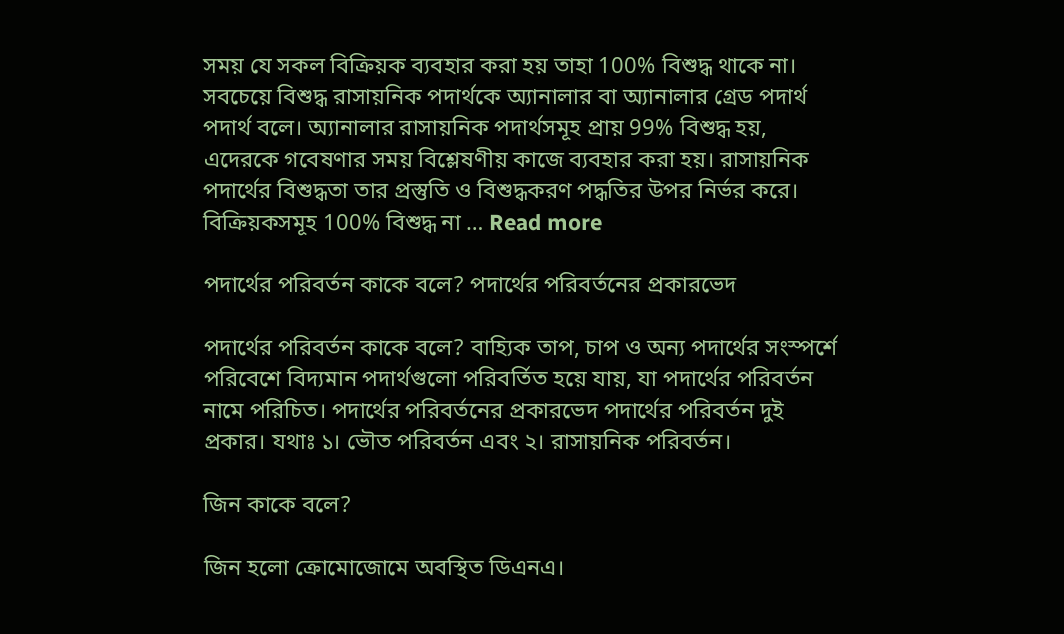সময় যে সকল বিক্রিয়ক ব্যবহার করা হয় তাহা 100% বিশুদ্ধ থাকে না। সবচেয়ে বিশুদ্ধ রাসায়নিক পদার্থকে অ্যানালার বা অ্যানালার গ্রেড পদার্থ পদার্থ বলে। অ্যানালার রাসায়নিক পদার্থসমূহ প্রায় 99% বিশুদ্ধ হয়, এদেরকে গবেষণার সময় বিশ্লেষণীয় কাজে ব্যবহার করা হয়। রাসায়নিক পদার্থের বিশুদ্ধতা তার প্রস্তুতি ও বিশুদ্ধকরণ পদ্ধতির উপর নির্ভর করে। বিক্রিয়কসমূহ 100% বিশুদ্ধ না … Read more

পদার্থের পরিবর্তন কাকে বলে? পদার্থের পরিবর্তনের প্রকারভেদ

পদার্থের পরিবর্তন কাকে বলে? বাহ্যিক তাপ, চাপ ও অন্য পদার্থের সংস্পর্শে পরিবেশে বিদ্যমান পদার্থগুলো পরিবর্তিত হয়ে যায়, যা পদার্থের পরিবর্তন নামে পরিচিত। পদার্থের পরিবর্তনের প্রকারভেদ পদার্থের পরিবর্তন দুই প্রকার। যথাঃ ১। ভৌত পরিবর্তন এবং ২। রাসায়নিক পরিবর্তন।

জিন কাকে বলে?

জিন হলো ক্রোমোজোমে অবস্থিত ডিএনএ।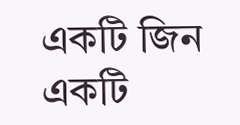একটি জিন একটি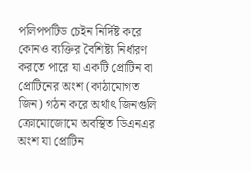পলিপপটিড চেইন নির্দিষ্ট করে কোনও ব্যক্তির বৈশিষ্ট্য নির্ধারণ করতে পারে যা একটি প্রোটিন বা প্রোটিনের অংশ (কাঠামোগত জিন) গঠন করে অর্থাৎ জিনগুলি ক্রোমোজোমে অবস্থিত ডিএনএর অংশ যা প্রোটিন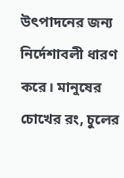উৎপাদনের জন্য নির্দেশাবলী ধারণ করে। মানুষের চোখের রং, চুলের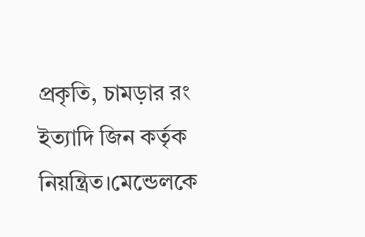প্রকৃতি, চামড়ার রং ইত্যাদি জিন কর্তৃক নিয়ন্ত্রিত।মেন্ডেলকে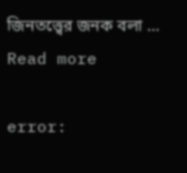জিনতত্ত্বের জনক বলা … Read more

error: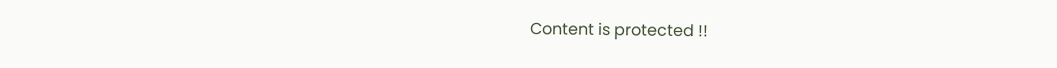Content is protected !!